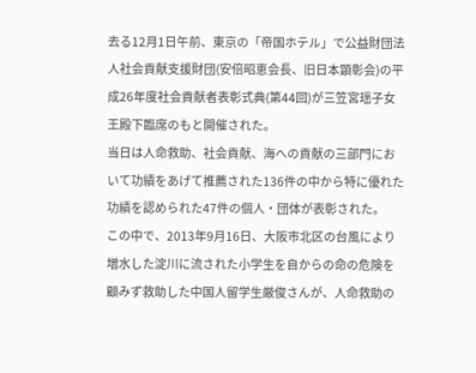去る12月1日午前、東京の「帝国ホテル」で公益財団法人社会貢献支援財団(安倍昭恵会長、旧日本顕彰会)の平成26年度社会貢献者表彰式典(第44回)が三笠宮瑶子女王殿下臨席のもと開催された。
当日は人命救助、社会貢献、海への貢献の三部門において功績をあげて推薦された136件の中から特に優れた功績を認められた47件の個人・団体が表彰された。
この中で、2013年9月16日、大阪市北区の台風により増水した淀川に流された小学生を自からの命の危険を顧みず救助した中国人留学生厳俊さんが、人命救助の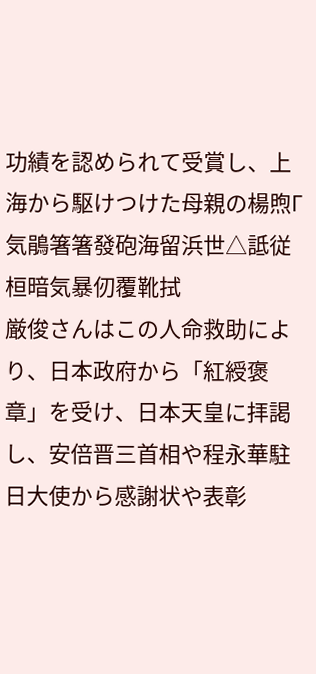功績を認められて受賞し、上海から駆けつけた母親の楊煦Г気鵑箸箸發砲海留浜世△詆従桓暗気暴仞覆靴拭
厳俊さんはこの人命救助により、日本政府から「紅綬褒章」を受け、日本天皇に拝謁し、安倍晋三首相や程永華駐日大使から感謝状や表彰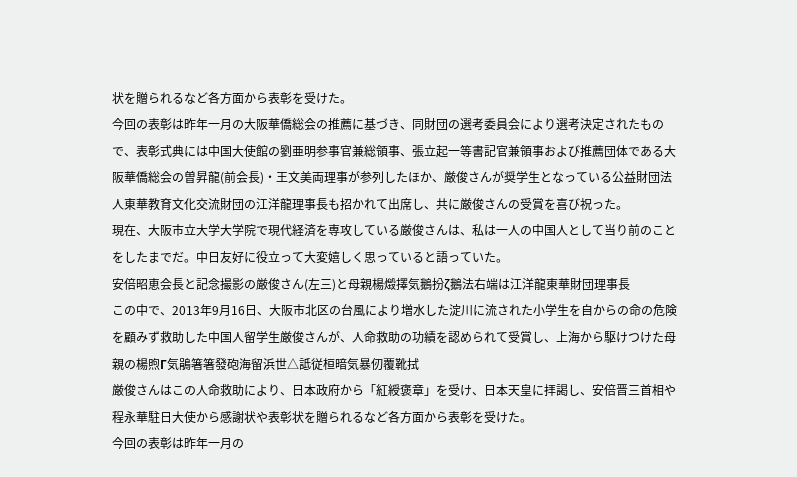状を贈られるなど各方面から表彰を受けた。
今回の表彰は昨年一月の大阪華僑総会の推薦に基づき、同財団の選考委員会により選考決定されたもので、表彰式典には中国大使館の劉亜明参事官兼総領事、張立起一等書記官兼領事および推薦団体である大阪華僑総会の曽昇龍(前会長)・王文美両理事が参列したほか、厳俊さんが奨学生となっている公益財団法人東華教育文化交流財団の江洋龍理事長も招かれて出席し、共に厳俊さんの受賞を喜び祝った。
現在、大阪市立大学大学院で現代経済を専攻している厳俊さんは、私は一人の中国人として当り前のことをしたまでだ。中日友好に役立って大変嬉しく思っていると語っていた。
安倍昭恵会長と記念撮影の厳俊さん(左三)と母親楊燬擇気鵝扮ζ鵝法右端は江洋龍東華財団理事長
この中で、2013年9月16日、大阪市北区の台風により増水した淀川に流された小学生を自からの命の危険を顧みず救助した中国人留学生厳俊さんが、人命救助の功績を認められて受賞し、上海から駆けつけた母親の楊煦Г気鵑箸箸發砲海留浜世△詆従桓暗気暴仞覆靴拭
厳俊さんはこの人命救助により、日本政府から「紅綬褒章」を受け、日本天皇に拝謁し、安倍晋三首相や程永華駐日大使から感謝状や表彰状を贈られるなど各方面から表彰を受けた。
今回の表彰は昨年一月の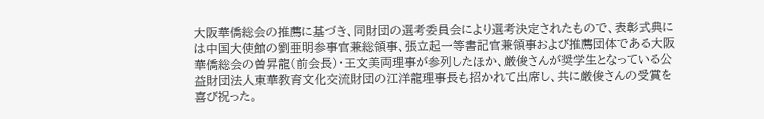大阪華僑総会の推薦に基づき、同財団の選考委員会により選考決定されたもので、表彰式典には中国大使館の劉亜明参事官兼総領事、張立起一等書記官兼領事および推薦団体である大阪華僑総会の曽昇龍(前会長)・王文美両理事が参列したほか、厳俊さんが奨学生となっている公益財団法人東華教育文化交流財団の江洋龍理事長も招かれて出席し、共に厳俊さんの受賞を喜び祝った。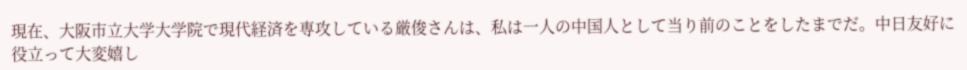現在、大阪市立大学大学院で現代経済を専攻している厳俊さんは、私は一人の中国人として当り前のことをしたまでだ。中日友好に役立って大変嬉し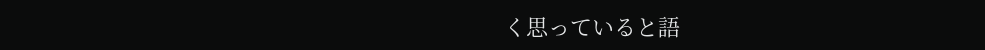く思っていると語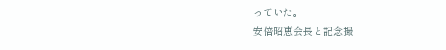っていた。
安倍昭恵会長と記念撮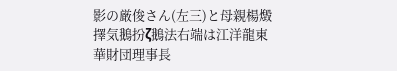影の厳俊さん(左三)と母親楊燬擇気鵝扮ζ鵝法右端は江洋龍東華財団理事長